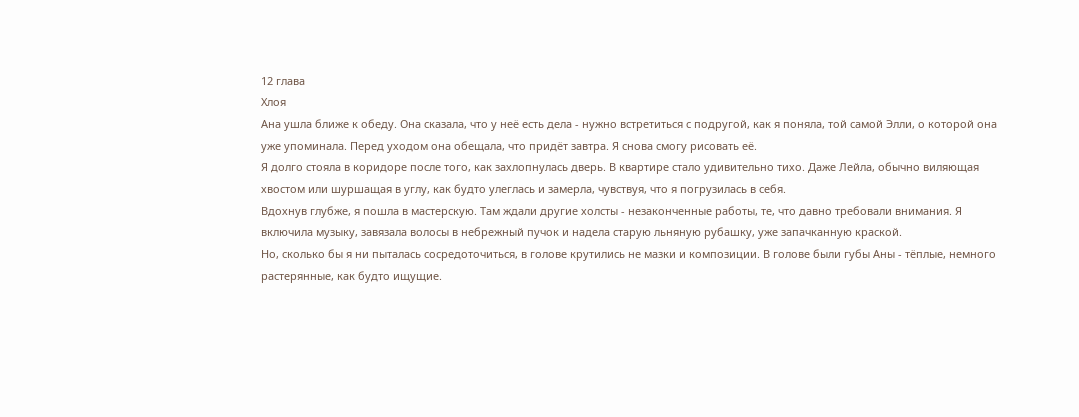12 глава
Хлоя
Ана ушла ближе к обеду. Она сказала, что у неё есть дела - нужно встретиться с подругой, как я поняла, той самой Элли, о которой она уже упоминала. Перед уходом она обещала, что придёт завтра. Я снова смогу рисовать её.
Я долго стояла в коридоре после того, как захлопнулась дверь. В квартире стало удивительно тихо. Даже Лейла, обычно виляющая хвостом или шуршащая в углу, как будто улеглась и замерла, чувствуя, что я погрузилась в себя.
Вдохнув глубже, я пошла в мастерскую. Там ждали другие холсты - незаконченные работы, те, что давно требовали внимания. Я включила музыку, завязала волосы в небрежный пучок и надела старую льняную рубашку, уже запачканную краской.
Но, сколько бы я ни пыталась сосредоточиться, в голове крутились не мазки и композиции. В голове были губы Аны - тёплые, немного растерянные, как будто ищущие.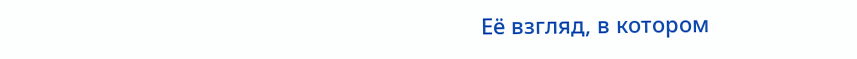Её взгляд, в котором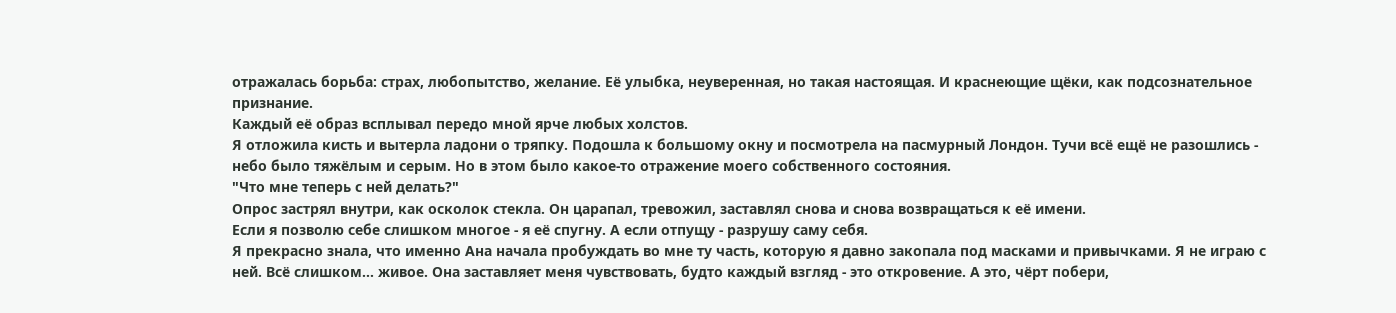отражалась борьба: страх, любопытство, желание. Её улыбка, неуверенная, но такая настоящая. И краснеющие щёки, как подсознательное признание.
Каждый её образ всплывал передо мной ярче любых холстов.
Я отложила кисть и вытерла ладони о тряпку. Подошла к большому окну и посмотрела на пасмурный Лондон. Тучи всё ещё не разошлись - небо было тяжёлым и серым. Но в этом было какое-то отражение моего собственного состояния.
"Что мне теперь с ней делать?"
Опрос застрял внутри, как осколок стекла. Он царапал, тревожил, заставлял снова и снова возвращаться к её имени.
Если я позволю себе слишком многое - я её спугну. А если отпущу - разрушу саму себя.
Я прекрасно знала, что именно Ана начала пробуждать во мне ту часть, которую я давно закопала под масками и привычками. Я не играю с ней. Всё слишком... живое. Она заставляет меня чувствовать, будто каждый взгляд - это откровение. А это, чёрт побери,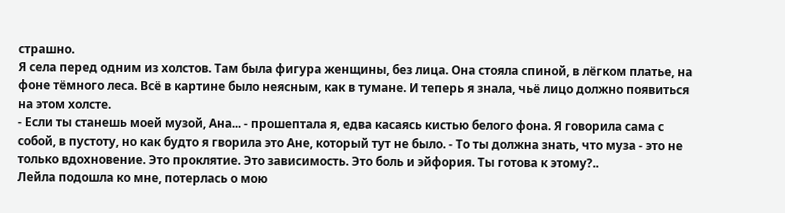страшно.
Я села перед одним из холстов. Там была фигура женщины, без лица. Она стояла спиной, в лёгком платье, на фоне тёмного леса. Всё в картине было неясным, как в тумане. И теперь я знала, чьё лицо должно появиться на этом холсте.
- Если ты станешь моей музой, Ана... - прошептала я, едва касаясь кистью белого фона. Я говорила сама с собой, в пустоту, но как будто я гворила это Ане, который тут не было. - То ты должна знать, что муза - это не только вдохновение. Это проклятие. Это зависимость. Это боль и эйфория. Ты готова к этому?..
Лейла подошла ко мне, потерлась о мою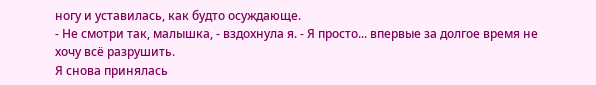ногу и уставилась, как будто осуждающе.
- Не смотри так, малышка, - вздохнула я. - Я просто... впервые за долгое время не хочу всё разрушить.
Я снова принялась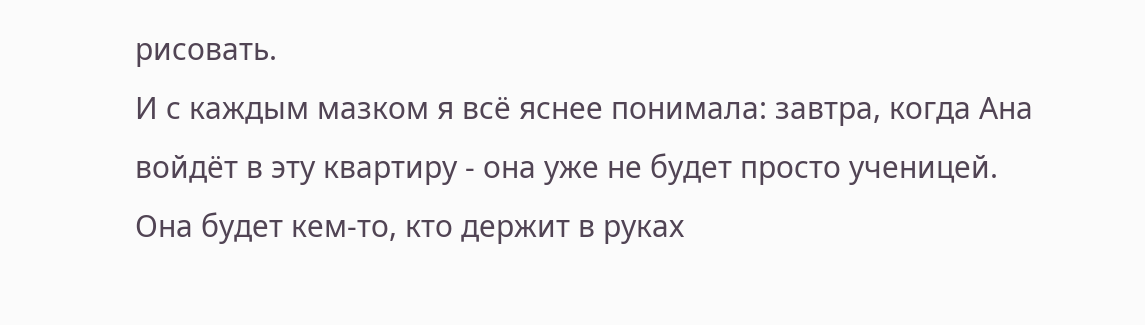рисовать.
И с каждым мазком я всё яснее понимала: завтра, когда Ана войдёт в эту квартиру - она уже не будет просто ученицей. Она будет кем-то, кто держит в руках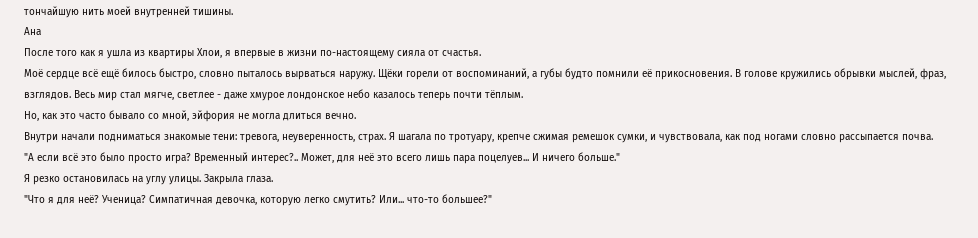тончайшую нить моей внутренней тишины.
Ана
После того как я ушла из квартиры Хлои, я впервые в жизни по-настоящему сияла от счастья.
Моё сердце всё ещё билось быстро, словно пыталось вырваться наружу. Щёки горели от воспоминаний, а губы будто помнили её прикосновения. В голове кружились обрывки мыслей, фраз, взглядов. Весь мир стал мягче, светлее - даже хмурое лондонское небо казалось теперь почти тёплым.
Но, как это часто бывало со мной, эйфория не могла длиться вечно.
Внутри начали подниматься знакомые тени: тревога, неуверенность, страх. Я шагала по тротуару, крепче сжимая ремешок сумки, и чувствовала, как под ногами словно рассыпается почва.
"А если всё это было просто игра? Временный интерес?.. Может, для неё это всего лишь пара поцелуев... И ничего больше."
Я резко остановилась на углу улицы. Закрыла глаза.
"Что я для неё? Ученица? Симпатичная девочка, которую легко смутить? Или... что-то большее?"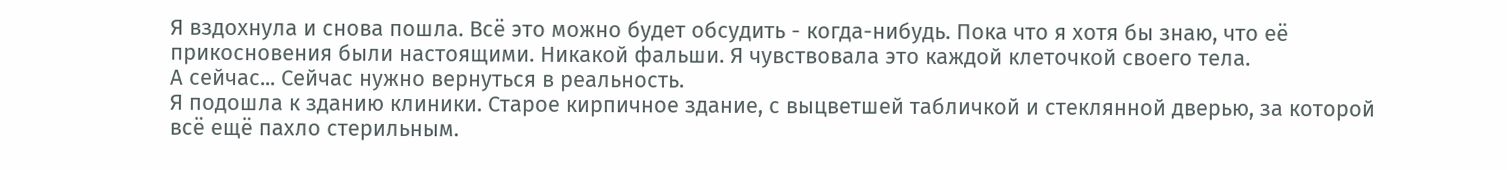Я вздохнула и снова пошла. Всё это можно будет обсудить - когда-нибудь. Пока что я хотя бы знаю, что её прикосновения были настоящими. Никакой фальши. Я чувствовала это каждой клеточкой своего тела.
А сейчас... Сейчас нужно вернуться в реальность.
Я подошла к зданию клиники. Старое кирпичное здание, с выцветшей табличкой и стеклянной дверью, за которой всё ещё пахло стерильным.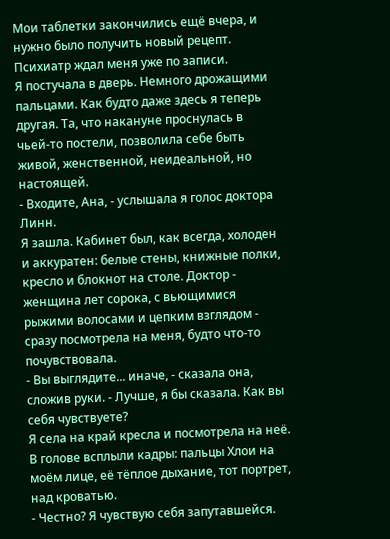Мои таблетки закончились ещё вчера, и нужно было получить новый рецепт. Психиатр ждал меня уже по записи.
Я постучала в дверь. Немного дрожащими пальцами. Как будто даже здесь я теперь другая. Та, что накануне проснулась в чьей-то постели, позволила себе быть живой, женственной, неидеальной, но настоящей.
- Входите, Ана, - услышала я голос доктора Линн.
Я зашла. Кабинет был, как всегда, холоден и аккуратен: белые стены, книжные полки, кресло и блокнот на столе. Доктор - женщина лет сорока, с вьющимися рыжими волосами и цепким взглядом - сразу посмотрела на меня, будто что-то почувствовала.
- Вы выглядите... иначе, - сказала она, сложив руки. - Лучше, я бы сказала. Как вы себя чувствуете?
Я села на край кресла и посмотрела на неё. В голове всплыли кадры: пальцы Хлои на моём лице, её тёплое дыхание, тот портрет, над кроватью.
- Честно? Я чувствую себя запутавшейся.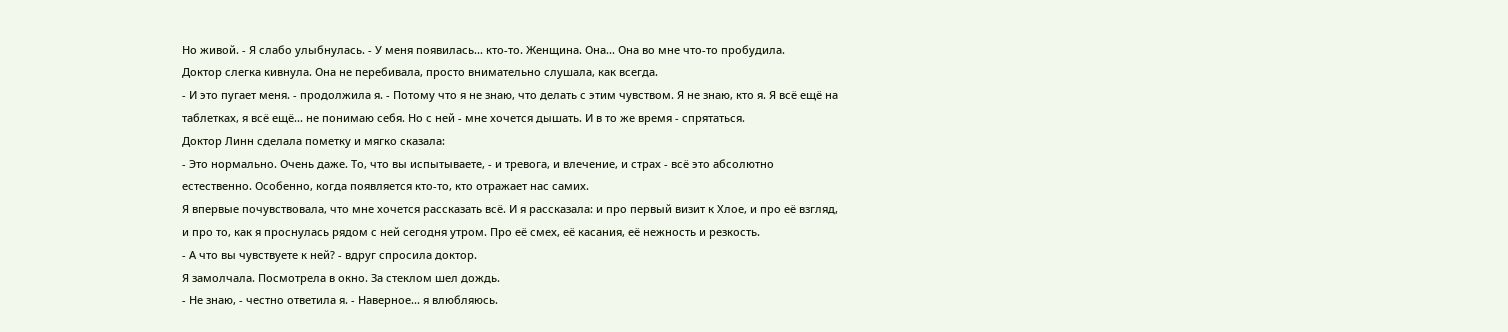Но живой. - Я слабо улыбнулась. - У меня появилась... кто-то. Женщина. Она... Она во мне что-то пробудила.
Доктор слегка кивнула. Она не перебивала, просто внимательно слушала, как всегда.
- И это пугает меня. - продолжила я. - Потому что я не знаю, что делать с этим чувством. Я не знаю, кто я. Я всё ещё на таблетках, я всё ещё... не понимаю себя. Но с ней - мне хочется дышать. И в то же время - спрятаться.
Доктор Линн сделала пометку и мягко сказала:
- Это нормально. Очень даже. То, что вы испытываете, - и тревога, и влечение, и страх - всё это абсолютно естественно. Особенно, когда появляется кто-то, кто отражает нас самих.
Я впервые почувствовала, что мне хочется рассказать всё. И я рассказала: и про первый визит к Хлое, и про её взгляд, и про то, как я проснулась рядом с ней сегодня утром. Про её смех, её касания, её нежность и резкость.
- А что вы чувствуете к ней? - вдруг спросила доктор.
Я замолчала. Посмотрела в окно. За стеклом шел дождь.
- Не знаю, - честно ответила я. - Наверное... я влюбляюсь.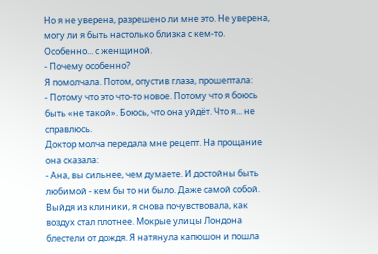Но я не уверена, разрешено ли мне это. Не уверена, могу ли я быть настолько близка с кем-то. Особенно... с женщиной.
- Почему особенно?
Я помолчала. Потом, опустив глаза, прошептала:
- Потому что это что-то новое. Потому что я боюсь быть «не такой». Боюсь, что она уйдёт. Что я... не справлюсь.
Доктор молча передала мне рецепт. На прощание она сказала:
- Ана, вы сильнее, чем думаете. И достойны быть любимой - кем бы то ни было. Даже самой собой.
Выйдя из клиники, я снова почувствовала, как воздух стал плотнее. Мокрые улицы Лондона блестели от дождя. Я натянула капюшон и пошла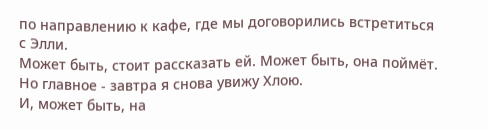по направлению к кафе, где мы договорились встретиться с Элли.
Может быть, стоит рассказать ей. Может быть, она поймёт.
Но главное - завтра я снова увижу Хлою.
И, может быть, на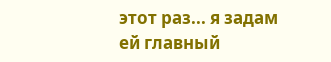этот раз... я задам ей главный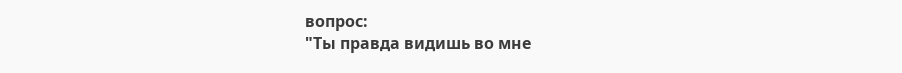вопрос:
"Ты правда видишь во мне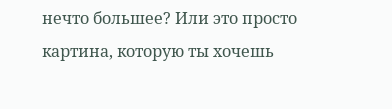нечто большее? Или это просто картина, которую ты хочешь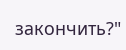закончить?"